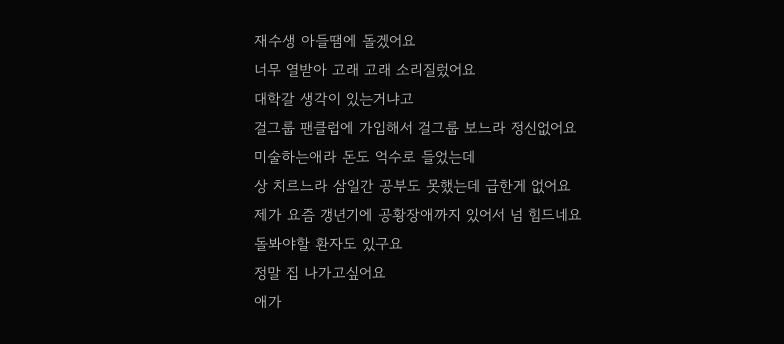재수생 아들땜에 돌겠어요
너무 열받아 고래 고래 소리질렀어요
대학갈 생각이 있는거냐고
걸그룹 팬클럽에 가입해서 걸그룹 보느라 정신없어요
미술하는애라 돈도 억수로 들었는데
상 치르느라 삼일간 공부도 못했는데 급한게 없어요
제가 요즘 갱년기에 공황장애까지 있어서 넘 힘드네요
돌봐야할 환자도 있구요
정말 집 나가고싶어요
애가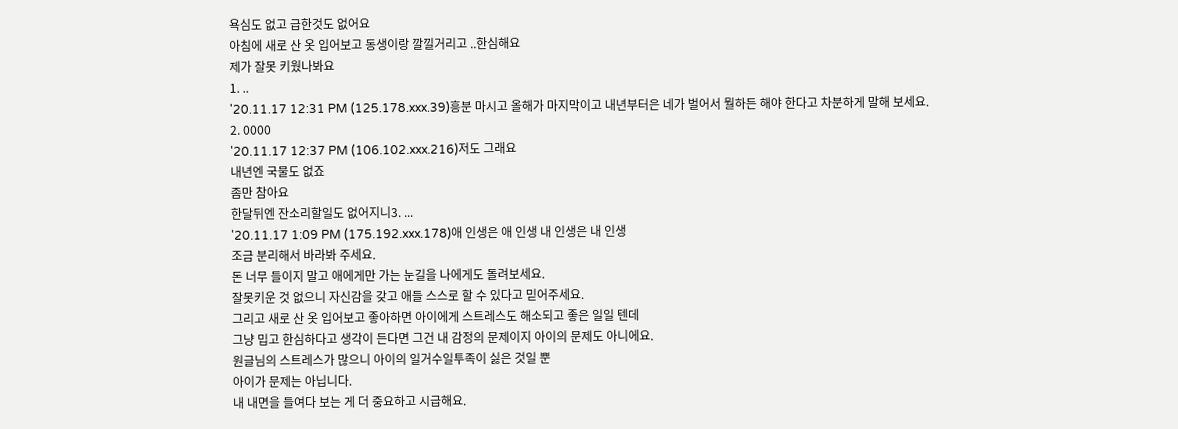욕심도 없고 급한것도 없어요
아침에 새로 산 옷 입어보고 동생이랑 깔낄거리고 ..한심해요
제가 잘못 키웠나봐요
1. ..
'20.11.17 12:31 PM (125.178.xxx.39)흥분 마시고 올해가 마지막이고 내년부터은 네가 벌어서 뭘하든 해야 한다고 차분하게 말해 보세요.
2. 0000
'20.11.17 12:37 PM (106.102.xxx.216)저도 그래요
내년엔 국물도 없죠
좀만 참아요
한달뒤엔 잔소리할일도 없어지니3. ...
'20.11.17 1:09 PM (175.192.xxx.178)애 인생은 애 인생 내 인생은 내 인생
조금 분리해서 바라봐 주세요.
돈 너무 들이지 말고 애에게만 가는 눈길을 나에게도 돌려보세요.
잘못키운 것 없으니 자신감을 갖고 애들 스스로 할 수 있다고 믿어주세요.
그리고 새로 산 옷 입어보고 좋아하면 아이에게 스트레스도 해소되고 좋은 일일 텐데
그냥 밉고 한심하다고 생각이 든다면 그건 내 감정의 문제이지 아이의 문제도 아니에요.
원글님의 스트레스가 많으니 아이의 일거수일투족이 싫은 것일 뿐
아이가 문제는 아닙니다.
내 내면을 들여다 보는 게 더 중요하고 시급해요.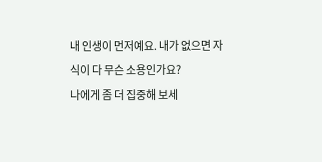내 인생이 먼저예요. 내가 없으면 자식이 다 무슨 소용인가요?
나에게 좀 더 집중해 보세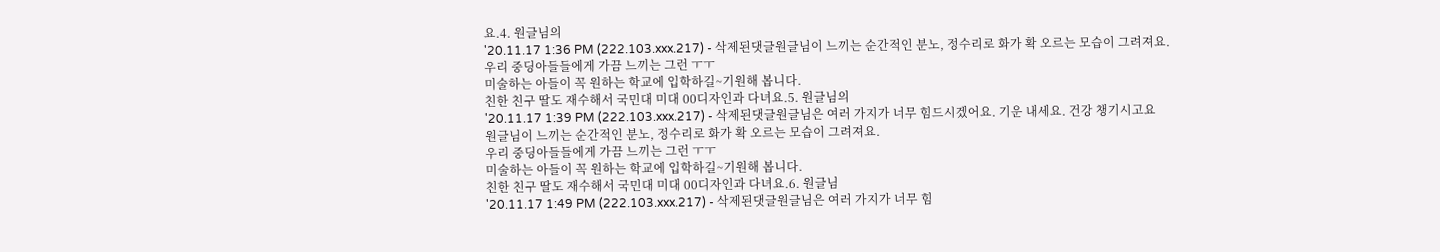요.4. 원글님의
'20.11.17 1:36 PM (222.103.xxx.217) - 삭제된댓글원글님이 느끼는 순간적인 분노, 정수리로 화가 확 오르는 모습이 그려져요.
우리 중딩아들들에게 가끔 느끼는 그런 ㅜㅜ
미술하는 아들이 꼭 원하는 학교에 입학하길~기원해 봅니다.
친한 친구 딸도 재수해서 국민대 미대 00디자인과 다녀요.5. 원글님의
'20.11.17 1:39 PM (222.103.xxx.217) - 삭제된댓글원글님은 여러 가지가 너무 힘드시겠어요. 기운 내세요. 건강 챙기시고요
원글님이 느끼는 순간적인 분노, 정수리로 화가 확 오르는 모습이 그려져요.
우리 중딩아들들에게 가끔 느끼는 그런 ㅜㅜ
미술하는 아들이 꼭 원하는 학교에 입학하길~기원해 봅니다.
친한 친구 딸도 재수해서 국민대 미대 00디자인과 다녀요.6. 원글님
'20.11.17 1:49 PM (222.103.xxx.217) - 삭제된댓글원글님은 여러 가지가 너무 힘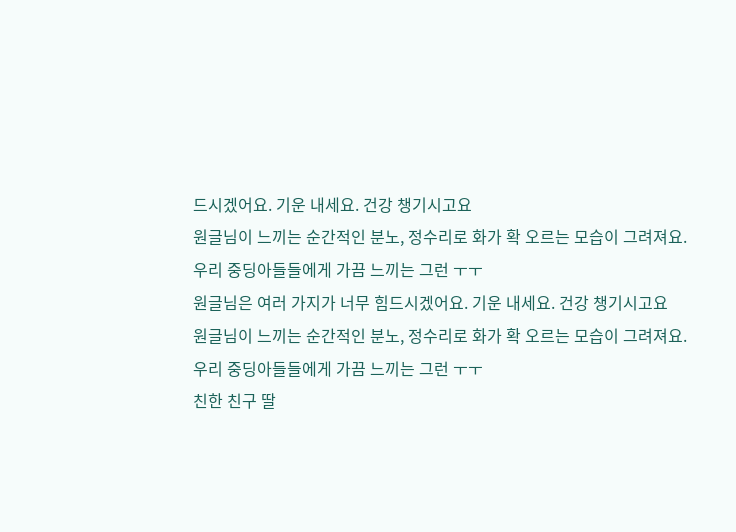드시겠어요. 기운 내세요. 건강 챙기시고요
원글님이 느끼는 순간적인 분노, 정수리로 화가 확 오르는 모습이 그려져요.
우리 중딩아들들에게 가끔 느끼는 그런 ㅜㅜ
원글님은 여러 가지가 너무 힘드시겠어요. 기운 내세요. 건강 챙기시고요
원글님이 느끼는 순간적인 분노, 정수리로 화가 확 오르는 모습이 그려져요.
우리 중딩아들들에게 가끔 느끼는 그런 ㅜㅜ
친한 친구 딸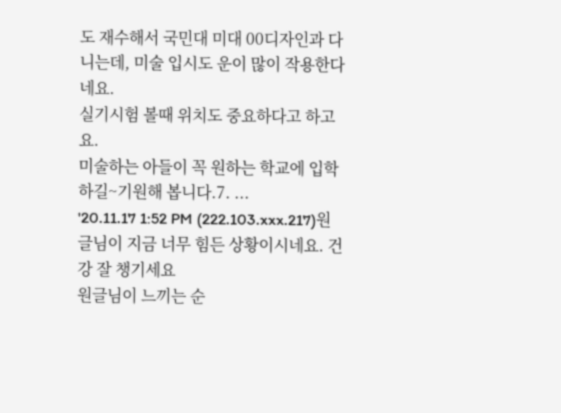도 재수해서 국민대 미대 00디자인과 다니는데, 미술 입시도 운이 많이 작용한다네요.
실기시험 볼때 위치도 중요하다고 하고요.
미술하는 아들이 꼭 원하는 학교에 입학하길~기원해 봅니다.7. ...
'20.11.17 1:52 PM (222.103.xxx.217)원글님이 지금 너무 힘든 상황이시네요. 건강 잘 챙기세요
원글님이 느끼는 순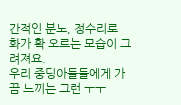간적인 분노, 정수리로 화가 확 오르는 모습이 그려져요.
우리 중딩아들들에게 가끔 느끼는 그런 ㅜㅜ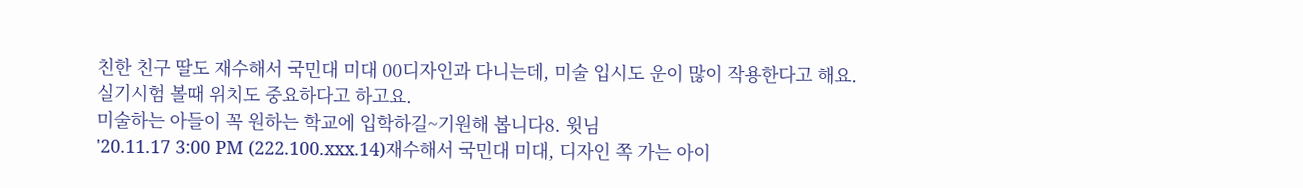친한 친구 딸도 재수해서 국민대 미대 00디자인과 다니는데, 미술 입시도 운이 많이 작용한다고 해요.
실기시험 볼때 위치도 중요하다고 하고요.
미술하는 아들이 꼭 원하는 학교에 입학하길~기원해 봅니다8. 윗님
'20.11.17 3:00 PM (222.100.xxx.14)재수해서 국민대 미대, 디자인 쪽 가는 아이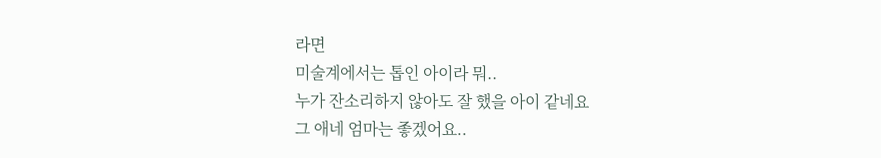라면
미술계에서는 톱인 아이라 뭐..
누가 잔소리하지 않아도 잘 했을 아이 같네요
그 애네 엄마는 좋겠어요..